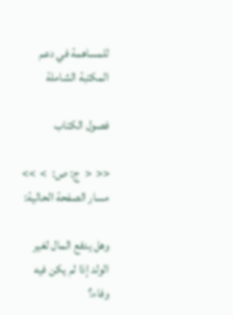للمساهمة في دعم المكتبة الشاملة

فصول الكتاب

<<  <  ج: ص:  >  >>
مسار الصفحة الحالية:

وهل يدفع المال لغير الولد إذا لم يكن فيه وفاء؟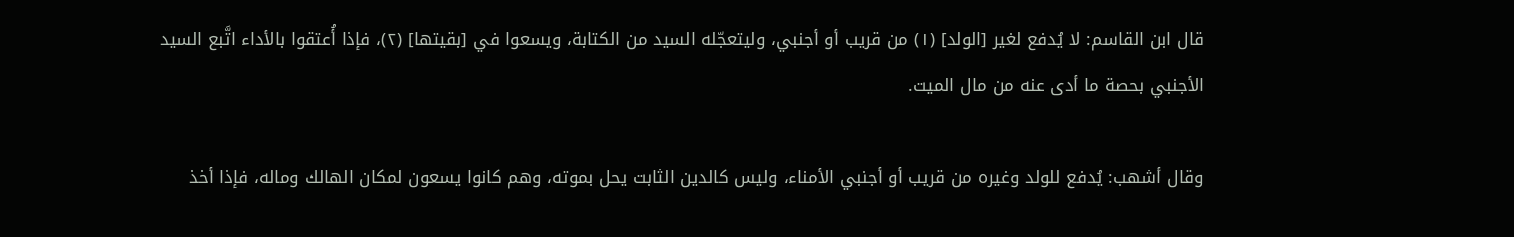قال ابن القاسم: لا يُدفع لغير [الولد] (١) من قريب أو أجنبي، وليتعجّله السيد من الكتابة، ويسعوا في [بقيتها] (٢)، فإذا أُعتقوا بالأداء اتَّبع السيد الأجنبي بحصة ما أدى عنه من مال الميت.

وقال أشهب: يُدفع للولد وغيره من قريب أو أجنبي الأمناء، وليس كالدين الثابت يحل بموته، وهم كانوا يسعون لمكان الهالك وماله، فإذا أخذ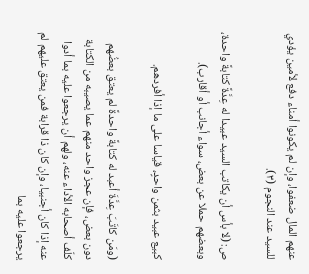عنهم المال ضعفوا، وإن لم يكونوا أمناء دفع لأمين يؤدي للسيد عند النجوم (٣).

ص: (لا بأس أن يكاتب السيد عبيدا له عِدَّةً كتابةً واحدة، وبعضهم حملا عن بعض، سواء أجانب أو أقارب).

كبيع عبيد بثمن واحدٍ، قياسا على ما إذا أفردهم.

(ومَن كاتَبَ عِدَّةَ أعبد له كتابةً واحدةً لم يعتق بعضُهم دون بعض، فإن عجز واحد منهم عما يصيبه من الكتابة كلّف أصحابه الأداء عنه، ولهم أن يرجعوا عليه بما أدوا عنه إذا كان أجنبيا، وإن كان ذا قرابة فمن يعتق عليهم لم يرجعوا عليه بما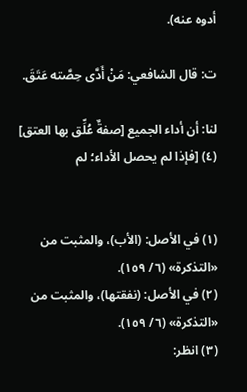أدوه عنه).

ت: قال الشافعي: مَنْ أَدَّى حِصَّته عَتَقَ.

لنا: أن أداء الجميع [صفةٌ عُلِّق بها العتق] (٤) [فإذا لم يحصل الأداء؛ لم


(١) في الأصل: (الأب)، والمثبت من «التذكرة» (٦/ ١٥٩).
(٢) في الأصل: (نفقتها)، والمثبت من «التذكرة» (٦/ ١٥٩).
(٣) انظر: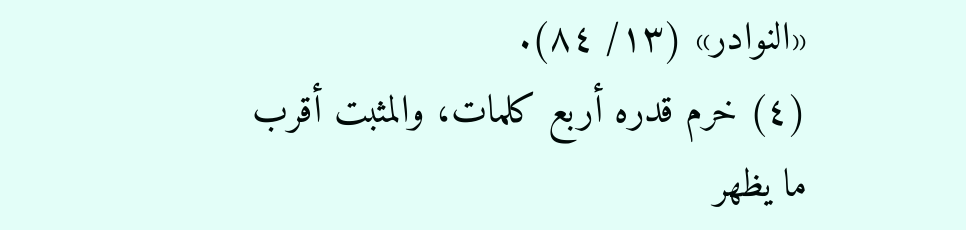«النوادر» (١٣/ ٨٤).
(٤) خرم قدره أربع كلمات، والمثبت أقرب ما يظهر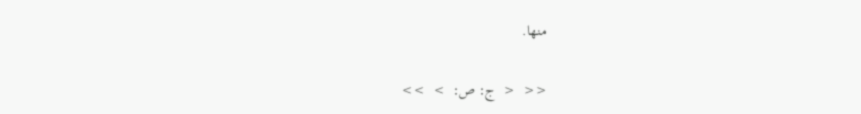منها.

<<  <  ج: ص:  >  >>